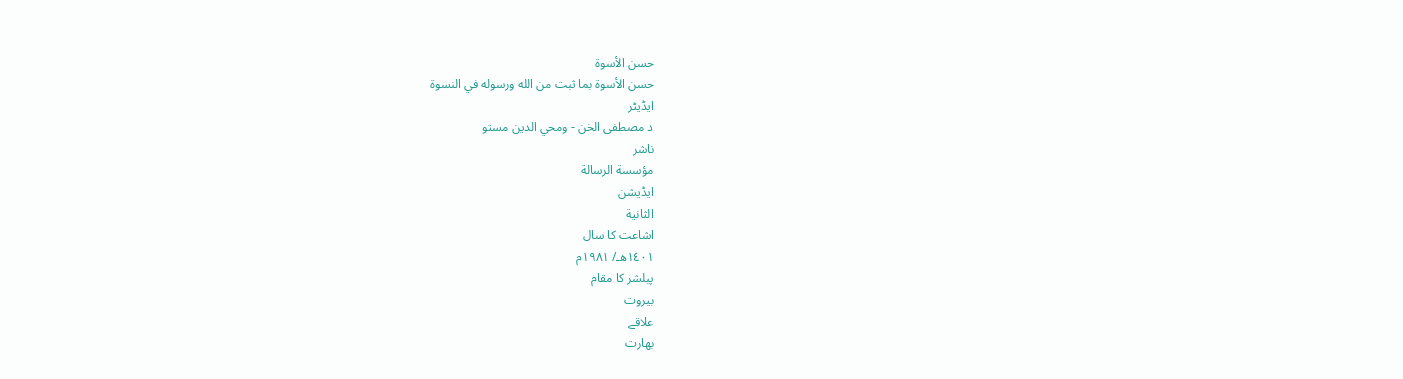حسن الأسوة
حسن الأسوة بما ثبت من الله ورسوله في النسوة
ایڈیٹر
د مصطفى الخن - ومحي الدين مستو
ناشر
مؤسسة الرسالة
ایڈیشن
الثانية
اشاعت کا سال
١٤٠١هـ/ ١٩٨١م
پبلشر کا مقام
بيروت
علاقے
بھارت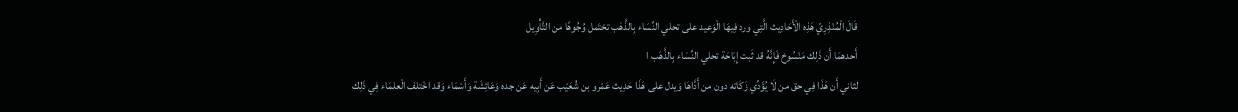قَالَ الْمُنْذِرِيّ هَذِه الْأَحَادِيث الَّتِي ورد فِيهَا الْوَعيد على تحلي النِّسَاء بِالذَّهَب تحْتَمل وُجُوهًا من التَّأْوِيل
أَحدهمَا أَن ذَلِك مَنْسُوخ فَإِنَّهُ قد ثَبت إِبَاحَة تحلي النِّسَاء بِالذَّهَب ا
لثاني أَن هَذَا فِي حق من لَا يُؤَدِّي زَكَاته دون من أَدَّاهَا وَيدل على هَذَا حَدِيث عَمْرو بن شُعَيْب عَن أَبِيه عَن جده وَعَائِشَة وَأَسْمَاء وَقد اخْتلف الْعلمَاء فِي ذَلِك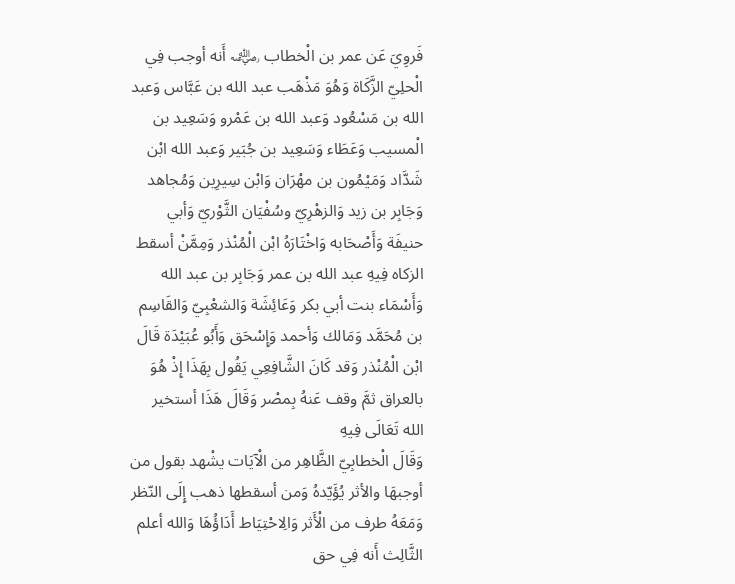فَروِيَ عَن عمر بن الْخطاب ﵁ أَنه أوجب فِي الْحلِيّ الزَّكَاة وَهُوَ مَذْهَب عبد الله بن عَبَّاس وَعبد الله بن مَسْعُود وَعبد الله بن عَمْرو وَسَعِيد بن الْمسيب وَعَطَاء وَسَعِيد بن جُبَير وَعبد الله ابْن شَدَّاد وَمَيْمُون بن مهْرَان وَابْن سِيرِين وَمُجاهد وَجَابِر بن زيد وَالزهْرِيّ وسُفْيَان الثَّوْريّ وَأبي حنيفَة وَأَصْحَابه وَاخْتَارَهُ ابْن الْمُنْذر وَمِمَّنْ أسقط الزكاه فِيهِ عبد الله بن عمر وَجَابِر بن عبد الله وَأَسْمَاء بنت أبي بكر وَعَائِشَة وَالشعْبِيّ وَالقَاسِم بن مُحَمَّد وَمَالك وَأحمد وَإِسْحَق وَأَبُو عُبَيْدَة قَالَ ابْن الْمُنْذر وَقد كَانَ الشَّافِعِي يَقُول بِهَذَا إِذْ هُوَ بالعراق ثمَّ وقف عَنهُ بِمصْر وَقَالَ هَذَا أستخير الله تَعَالَى فِيهِ
وَقَالَ الْخطابِيّ الظَّاهِر من الْآيَات يشْهد بقول من أوجبهَا والأثر يُؤَيّدهُ وَمن أسقطها ذهب إِلَى النّظر وَمَعَهُ طرف من الْأَثر وَالِاحْتِيَاط أَدَاؤُهَا وَالله أعلم
الثَّالِث أَنه فِي حق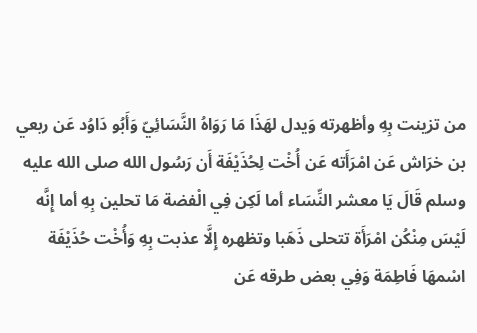من تزينت بِهِ وأظهرته وَيدل لهَذَا مَا رَوَاهُ النَّسَائِيّ وَأَبُو دَاوُد عَن ربعي بن خرَاش عَن امْرَأَته عَن أُخْت لِحُذَيْفَة أَن رَسُول الله صلى الله عليه وسلم قَالَ يَا معشر النِّسَاء أما لَكِن فِي الْفضة مَا تحلين بِهِ أما إِنَّه لَيْسَ مِنْكُن امْرَأَة تتحلى ذَهَبا وتظهره إِلَّا عذبت بِهِ وَأُخْت حُذَيْفَة اسْمهَا فَاطِمَة وَفِي بعض طرقه عَن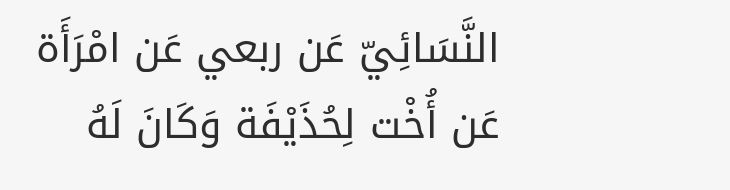النَّسَائِيّ عَن ربعي عَن امْرَأَة عَن أُخْت لِحُذَيْفَة وَكَانَ لَهُ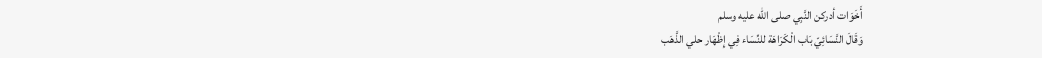أَخَوَات أدركن النَّبِي صلى الله عليه وسلم
وَقَالَ النَّسَائِيّ بَاب الْكَرَاهَة للنِّسَاء فِي إِظْهَار حلي الذَّهَب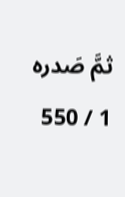ثمَّ صَدره
1 / 550